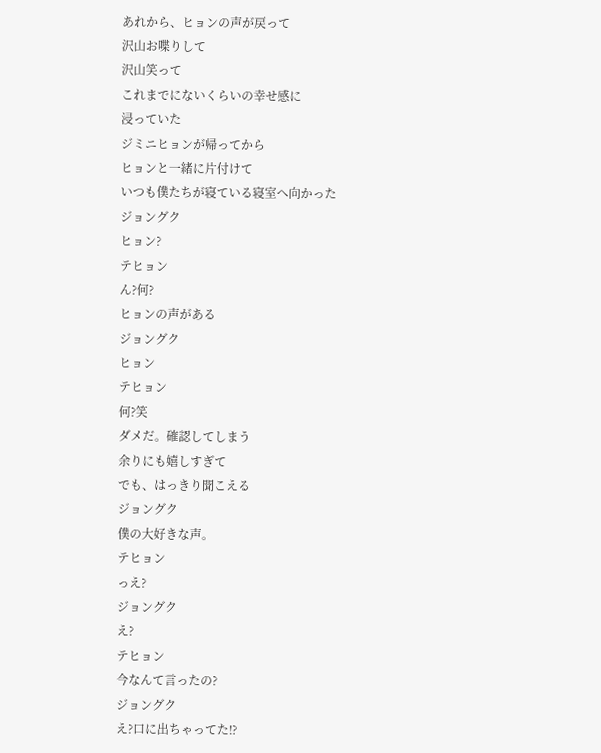あれから、ヒョンの声が戻って
沢山お喋りして
沢山笑って
これまでにないくらいの幸せ感に
浸っていた
ジミニヒョンが帰ってから
ヒョンと一緒に片付けて
いつも僕たちが寝ている寝室へ向かった
ジョングク
ヒョン?
テヒョン
ん?何?
ヒョンの声がある
ジョングク
ヒョン
テヒョン
何?笑
ダメだ。確認してしまう
余りにも嬉しすぎて
でも、はっきり聞こえる
ジョングク
僕の大好きな声。
テヒョン
っえ?
ジョングク
え?
テヒョン
今なんて言ったの?
ジョングク
え?口に出ちゃってた⁉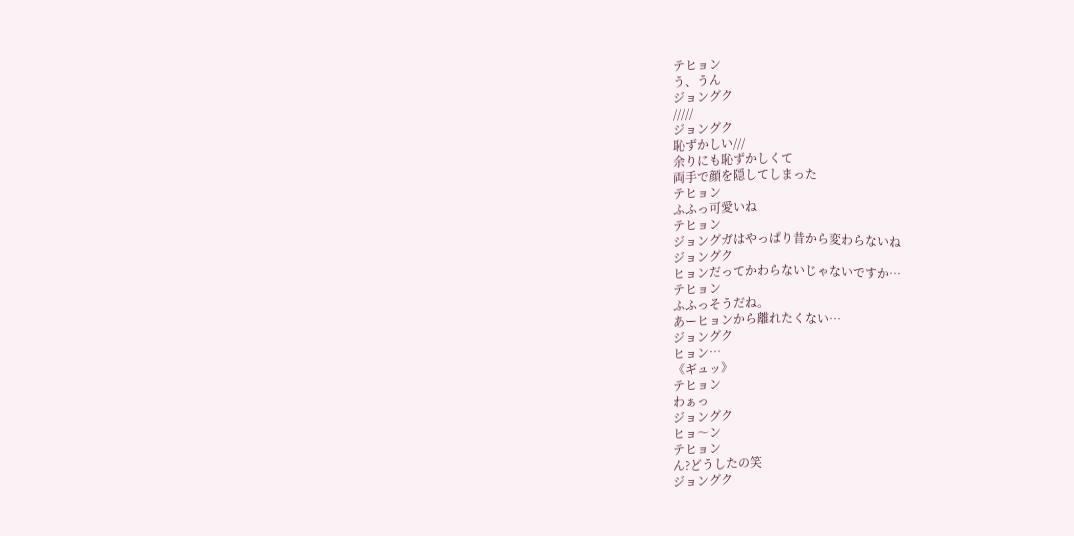テヒョン
う、うん
ジョングク
/////
ジョングク
恥ずかしい///
余りにも恥ずかしくて
両手で顔を隠してしまった
テヒョン
ふふっ可愛いね
テヒョン
ジョングガはやっぱり昔から変わらないね
ジョングク
ヒョンだってかわらないじゃないですか…
テヒョン
ふふっそうだね。
あーヒョンから離れたくない…
ジョングク
ヒョン…
《ギュッ》
テヒョン
わぁっ
ジョングク
ヒョ〜ン
テヒョン
ん?どうしたの笑
ジョングク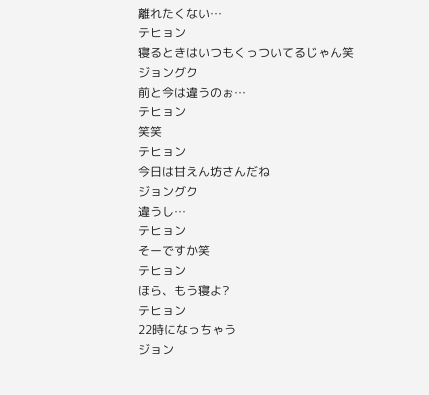離れたくない…
テヒョン
寝るときはいつもくっついてるじゃん笑
ジョングク
前と今は違うのぉ…
テヒョン
笑笑
テヒョン
今日は甘えん坊さんだね
ジョングク
違うし…
テヒョン
そーですか笑
テヒョン
ほら、もう寝よ?
テヒョン
22時になっちゃう
ジョン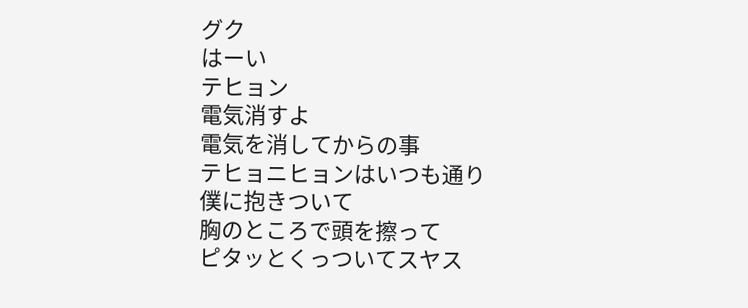グク
はーい
テヒョン
電気消すよ
電気を消してからの事
テヒョニヒョンはいつも通り
僕に抱きついて
胸のところで頭を擦って
ピタッとくっついてスヤス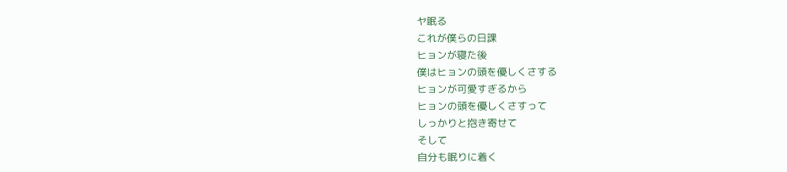ヤ眠る
これが僕らの日課
ヒョンが寝た後
僕はヒョンの頭を優しくさする
ヒョンが可愛すぎるから
ヒョンの頭を優しくさすって
しっかりと抱き寄せて
そして
自分も眠りに着く